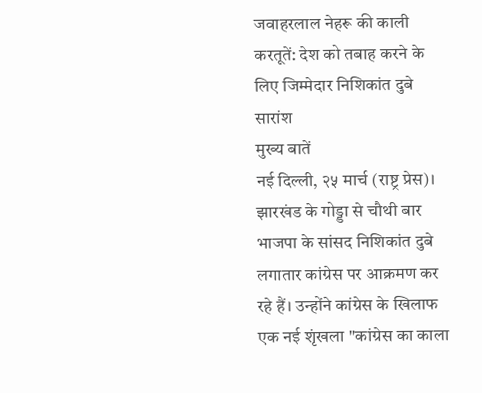जवाहरलाल नेहरू की काली करतूतें: देश को तबाह करने के लिए जिम्मेदार निशिकांत दुबे
सारांश
मुख्य बातें
नई दिल्ली, २५ मार्च (राष्ट्र प्रेस)। झारखंड के गोड्डा से चौथी बार भाजपा के सांसद निशिकांत दुबे लगातार कांग्रेस पर आक्रमण कर रहे हैं। उन्होंने कांग्रेस के खिलाफ एक नई शृंखला "कांग्रेस का काला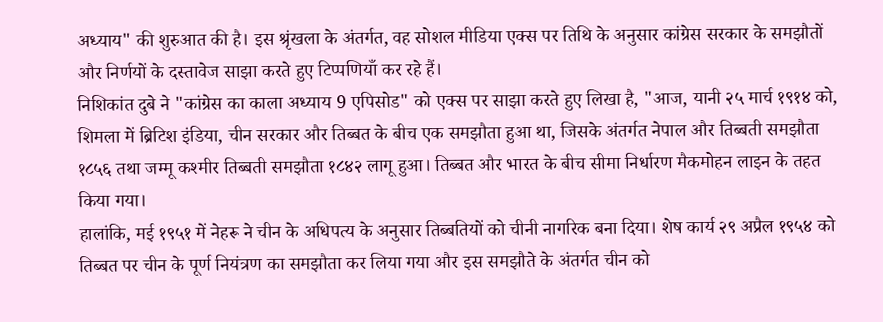अध्याय" की शुरुआत की है। इस श्रृंखला के अंतर्गत, वह सोशल मीडिया एक्स पर तिथि के अनुसार कांग्रेस सरकार के समझौतों और निर्णयों के दस्तावेज साझा करते हुए टिप्पणियाँ कर रहे हैं।
निशिकांत दुबे ने "कांग्रेस का काला अध्याय 9 एपिसोड" को एक्स पर साझा करते हुए लिखा है, "आज, यानी २५ मार्च १९१४ को, शिमला में ब्रिटिश इंडिया, चीन सरकार और तिब्बत के बीच एक समझौता हुआ था, जिसके अंतर्गत नेपाल और तिब्बती समझौता १८५६ तथा जम्मू कश्मीर तिब्बती समझौता १८४२ लागू हुआ। तिब्बत और भारत के बीच सीमा निर्धारण मैकमोहन लाइन के तहत किया गया।
हालांकि, मई १९५१ में नेहरू ने चीन के अधिपत्य के अनुसार तिब्बतियों को चीनी नागरिक बना दिया। शेष कार्य २९ अप्रैल १९५४ को तिब्बत पर चीन के पूर्ण नियंत्रण का समझौता कर लिया गया और इस समझौते के अंतर्गत चीन को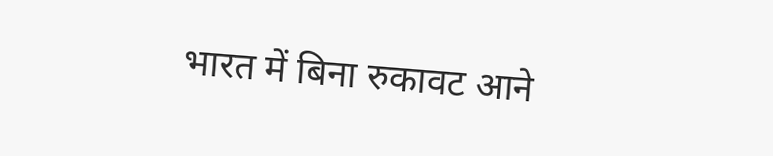भारत में बिना रुकावट आने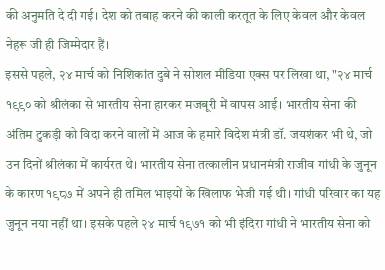की अनुमति दे दी गई। देश को तबाह करने की काली करतूत के लिए केवल और केवल नेहरू जी ही जिम्मेदार हैं।
इससे पहले, २४ मार्च को निशिकांत दुबे ने सोशल मीडिया एक्स पर लिखा था, "२४ मार्च १९९० को श्रीलंका से भारतीय सेना हारकर मजबूरी में वापस आई। भारतीय सेना की अंतिम टुकड़ी को विदा करने वालों में आज के हमारे विदेश मंत्री डॉ. जयशंकर भी थे, जो उन दिनों श्रीलंका में कार्यरत थे। भारतीय सेना तत्कालीन प्रधानमंत्री राजीव गांधी के जुनून के कारण १९८७ में अपने ही तमिल भाइयों के खिलाफ भेजी गई थी। गांधी परिवार का यह जुनून नया नहीं था। इसके पहले २४ मार्च १९७१ को भी इंदिरा गांधी ने भारतीय सेना को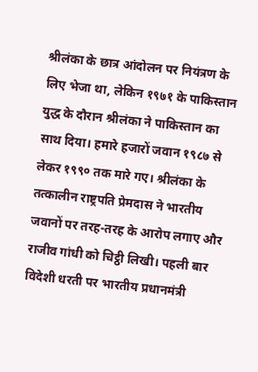श्रीलंका के छात्र आंदोलन पर नियंत्रण के लिए भेजा था, लेकिन १९७१ के पाकिस्तान युद्ध के दौरान श्रीलंका ने पाकिस्तान का साथ दिया। हमारे हजारों जवान १९८७ से लेकर १९९० तक मारे गए। श्रीलंका के तत्कालीन राष्ट्रपति प्रेमदास ने भारतीय जवानों पर तरह-तरह के आरोप लगाए और राजीव गांधी को चिट्ठी लिखी। पहली बार विदेशी धरती पर भारतीय प्रधानमंत्री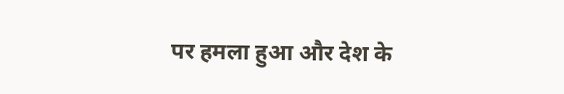पर हमला हुआ और देश के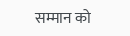सम्मान को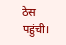ठेस पहुंची।